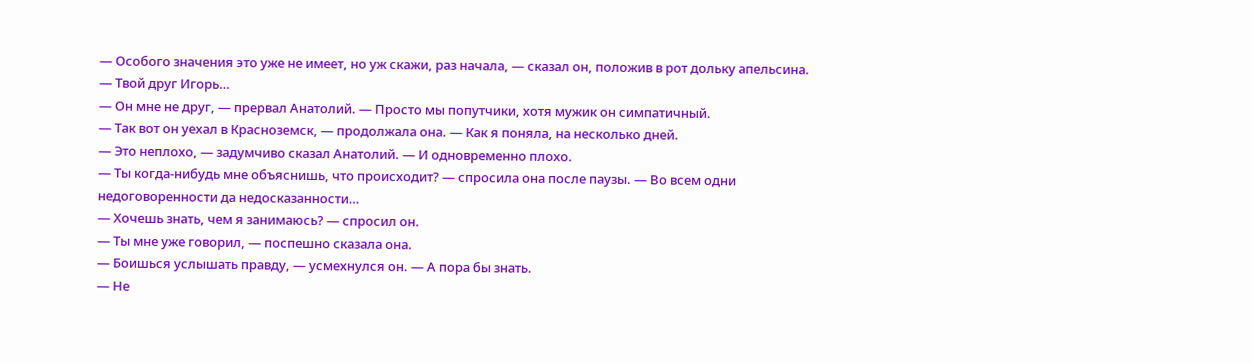— Особого значения это уже не имеет, но уж скажи, раз начала, — сказал он, положив в рот дольку апельсина.
— Твой друг Игорь…
— Он мне не друг, — прервал Анатолий. — Просто мы попутчики, хотя мужик он симпатичный.
— Так вот он уехал в Красноземск, — продолжала она. — Как я поняла, на несколько дней.
— Это неплохо, — задумчиво сказал Анатолий. — И одновременно плохо.
— Ты когда-нибудь мне объяснишь, что происходит? — спросила она после паузы. — Во всем одни недоговоренности да недосказанности…
— Хочешь знать, чем я занимаюсь? — спросил он.
— Ты мне уже говорил, — поспешно сказала она.
— Боишься услышать правду, — усмехнулся он. — А пора бы знать.
— Не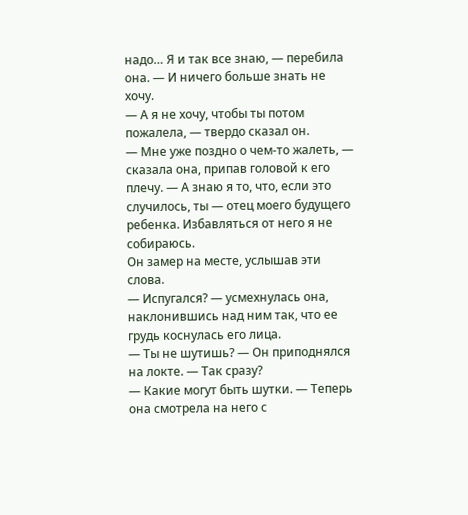надо… Я и так все знаю, — перебила она. — И ничего больше знать не хочу.
— А я не хочу, чтобы ты потом пожалела, — твердо сказал он.
— Мне уже поздно о чем-то жалеть, — сказала она, припав головой к его плечу. — А знаю я то, что, если это случилось, ты — отец моего будущего ребенка. Избавляться от него я не собираюсь.
Он замер на месте, услышав эти слова.
— Испугался? — усмехнулась она, наклонившись над ним так, что ее грудь коснулась его лица.
— Ты не шутишь? — Он приподнялся на локте. — Так сразу?
— Какие могут быть шутки. — Теперь она смотрела на него с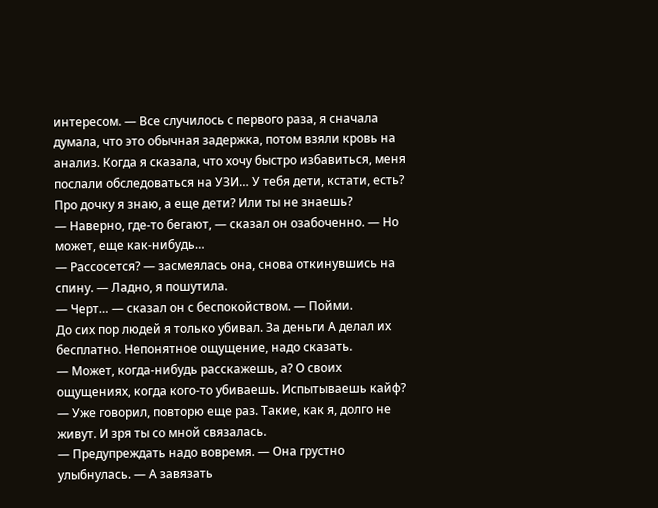интересом. — Все случилось с первого раза, я сначала думала, что это обычная задержка, потом взяли кровь на анализ. Когда я сказала, что хочу быстро избавиться, меня послали обследоваться на УЗИ… У тебя дети, кстати, есть? Про дочку я знаю, а еще дети? Или ты не знаешь?
— Наверно, где-то бегают, — сказал он озабоченно. — Но может, еще как-нибудь…
— Рассосется? — засмеялась она, снова откинувшись на спину. — Ладно, я пошутила.
— Черт… — сказал он с беспокойством. — Пойми.
До сих пор людей я только убивал. За деньги А делал их бесплатно. Непонятное ощущение, надо сказать.
— Может, когда-нибудь расскажешь, а? О своих ощущениях, когда кого-то убиваешь. Испытываешь кайф?
— Уже говорил, повторю еще раз. Такие, как я, долго не живут. И зря ты со мной связалась.
— Предупреждать надо вовремя. — Она грустно улыбнулась. — А завязать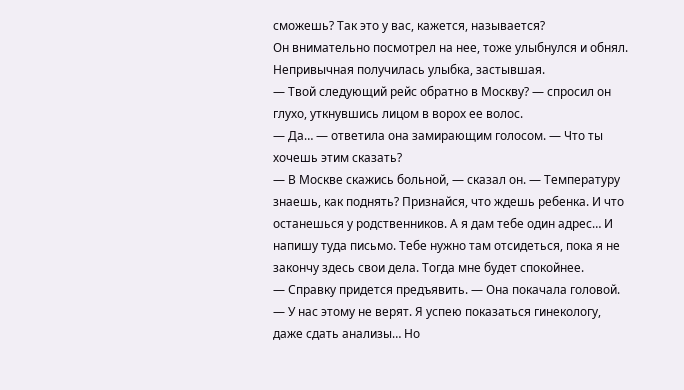сможешь? Так это у вас, кажется, называется?
Он внимательно посмотрел на нее, тоже улыбнулся и обнял. Непривычная получилась улыбка, застывшая.
— Твой следующий рейс обратно в Москву? — спросил он глухо, уткнувшись лицом в ворох ее волос.
— Да… — ответила она замирающим голосом. — Что ты хочешь этим сказать?
— В Москве скажись больной, — сказал он. — Температуру знаешь, как поднять? Признайся, что ждешь ребенка. И что останешься у родственников. А я дам тебе один адрес… И напишу туда письмо. Тебе нужно там отсидеться, пока я не закончу здесь свои дела. Тогда мне будет спокойнее.
— Справку придется предъявить. — Она покачала головой. — У нас этому не верят. Я успею показаться гинекологу, даже сдать анализы… Но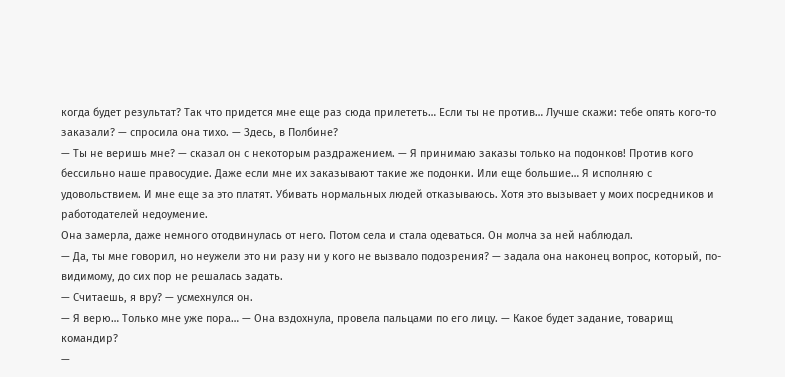когда будет результат? Так что придется мне еще раз сюда прилететь… Если ты не против… Лучше скажи: тебе опять кого-то заказали? — спросила она тихо. — Здесь, в Полбине?
— Ты не веришь мне? — сказал он с некоторым раздражением. — Я принимаю заказы только на подонков! Против кого бессильно наше правосудие. Даже если мне их заказывают такие же подонки. Или еще большие… Я исполняю с удовольствием. И мне еще за это платят. Убивать нормальных людей отказываюсь. Хотя это вызывает у моих посредников и работодателей недоумение.
Она замерла, даже немного отодвинулась от него. Потом села и стала одеваться. Он молча за ней наблюдал.
— Да, ты мне говорил, но неужели это ни разу ни у кого не вызвало подозрения? — задала она наконец вопрос, который, по-видимому, до сих пор не решалась задать.
— Считаешь, я вру? — усмехнулся он.
— Я верю… Только мне уже пора… — Она вздохнула, провела пальцами по его лицу. — Какое будет задание, товарищ командир?
—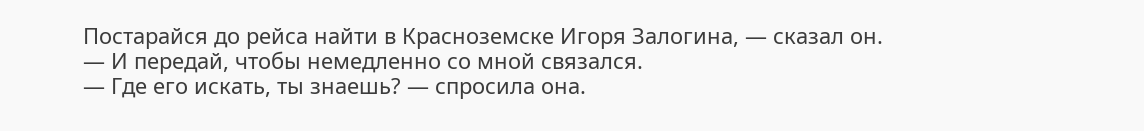Постарайся до рейса найти в Красноземске Игоря Залогина, — сказал он. — И передай, чтобы немедленно со мной связался.
— Где его искать, ты знаешь? — спросила она.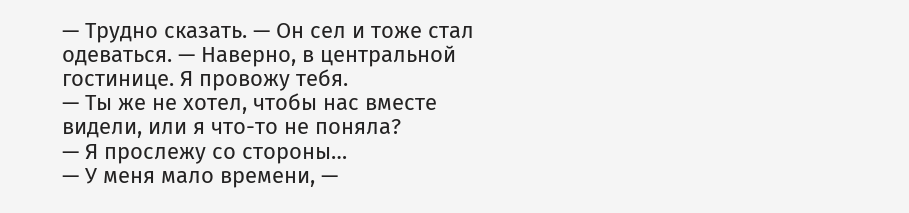— Трудно сказать. — Он сел и тоже стал одеваться. — Наверно, в центральной гостинице. Я провожу тебя.
— Ты же не хотел, чтобы нас вместе видели, или я что-то не поняла?
— Я прослежу со стороны…
— У меня мало времени, —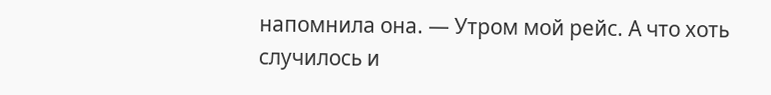напомнила она. — Утром мой рейс. А что хоть случилось и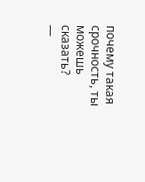почему такая срочность, ты можешь сказать?
—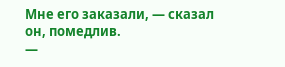Мне его заказали, — сказал он, помедлив.
—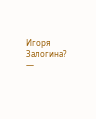Игоря Залогина? —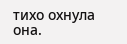тихо охнула она.